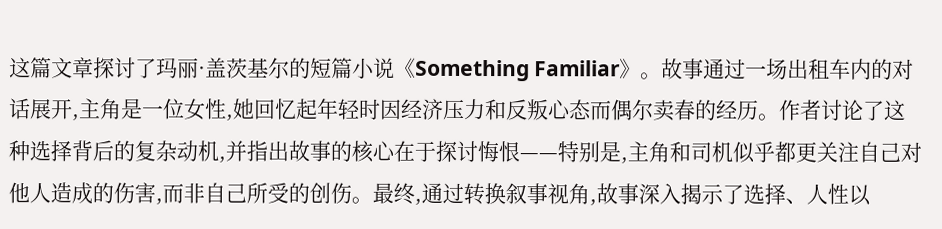这篇文章探讨了玛丽·盖茨基尔的短篇小说《Something Familiar》。故事通过一场出租车内的对话展开,主角是一位女性,她回忆起年轻时因经济压力和反叛心态而偶尔卖春的经历。作者讨论了这种选择背后的复杂动机,并指出故事的核心在于探讨悔恨——特别是,主角和司机似乎都更关注自己对他人造成的伤害,而非自己所受的创伤。最终,通过转换叙事视角,故事深入揭示了选择、人性以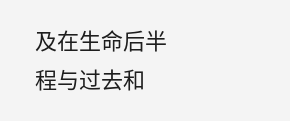及在生命后半程与过去和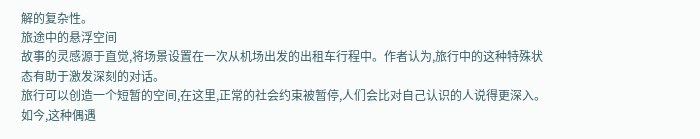解的复杂性。
旅途中的悬浮空间
故事的灵感源于直觉,将场景设置在一次从机场出发的出租车行程中。作者认为,旅行中的这种特殊状态有助于激发深刻的对话。
旅行可以创造一个短暂的空间,在这里,正常的社会约束被暂停,人们会比对自己认识的人说得更深入。
如今,这种偶遇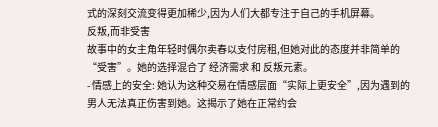式的深刻交流变得更加稀少,因为人们大都专注于自己的手机屏幕。
反叛,而非受害
故事中的女主角年轻时偶尔卖春以支付房租,但她对此的态度并非简单的“受害”。她的选择混合了 经济需求 和 反叛元素。
- 情感上的安全: 她认为这种交易在情感层面“实际上更安全”,因为遇到的男人无法真正伤害到她。这揭示了她在正常约会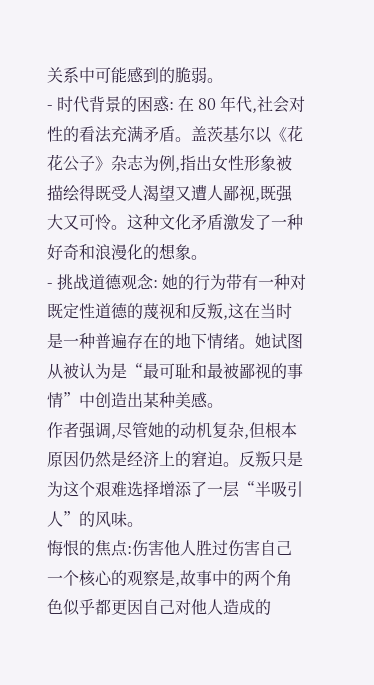关系中可能感到的脆弱。
- 时代背景的困惑: 在 80 年代,社会对性的看法充满矛盾。盖茨基尔以《花花公子》杂志为例,指出女性形象被描绘得既受人渴望又遭人鄙视,既强大又可怜。这种文化矛盾激发了一种好奇和浪漫化的想象。
- 挑战道德观念: 她的行为带有一种对既定性道德的蔑视和反叛,这在当时是一种普遍存在的地下情绪。她试图从被认为是“最可耻和最被鄙视的事情”中创造出某种美感。
作者强调,尽管她的动机复杂,但根本原因仍然是经济上的窘迫。反叛只是为这个艰难选择增添了一层“半吸引人”的风味。
悔恨的焦点:伤害他人胜过伤害自己
一个核心的观察是,故事中的两个角色似乎都更因自己对他人造成的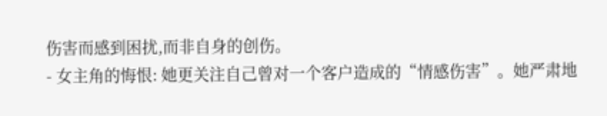伤害而感到困扰,而非自身的创伤。
- 女主角的悔恨: 她更关注自己曾对一个客户造成的“情感伤害”。她严肃地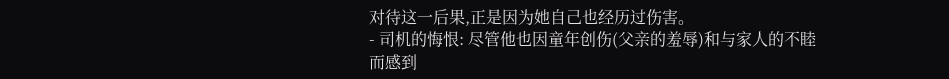对待这一后果,正是因为她自己也经历过伤害。
- 司机的悔恨: 尽管他也因童年创伤(父亲的羞辱)和与家人的不睦而感到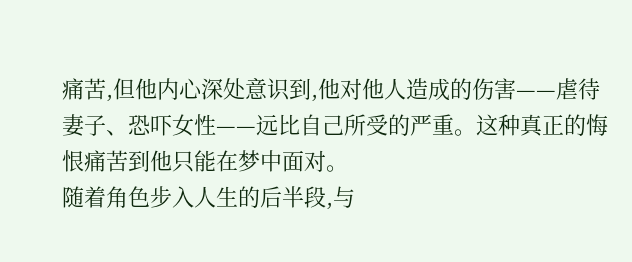痛苦,但他内心深处意识到,他对他人造成的伤害——虐待妻子、恐吓女性——远比自己所受的严重。这种真正的悔恨痛苦到他只能在梦中面对。
随着角色步入人生的后半段,与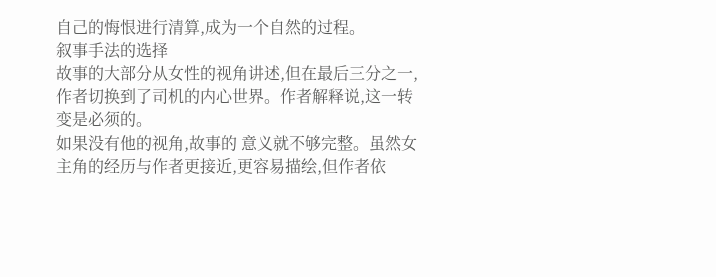自己的悔恨进行清算,成为一个自然的过程。
叙事手法的选择
故事的大部分从女性的视角讲述,但在最后三分之一,作者切换到了司机的内心世界。作者解释说,这一转变是必须的。
如果没有他的视角,故事的 意义就不够完整。虽然女主角的经历与作者更接近,更容易描绘,但作者依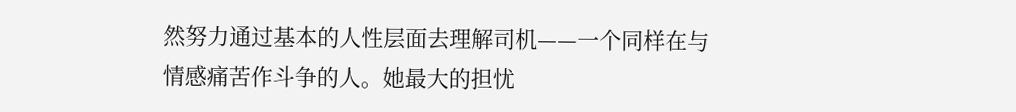然努力通过基本的人性层面去理解司机——一个同样在与情感痛苦作斗争的人。她最大的担忧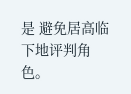是 避免居高临下地评判角色。